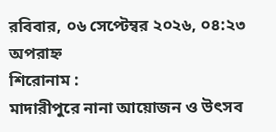রবিবার, ০৬ সেপ্টেম্বর ২০২৬, ০৪:২৩ অপরাহ্ন
শিরোনাম :
মাদারীপুরে নানা আয়োজন ও উৎসব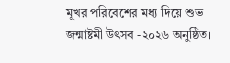মূখর পরিবেশের মধ্য দিয়ে শুভ জন্মাষ্টমী উৎসব -২০২৬ অনুষ্ঠিত।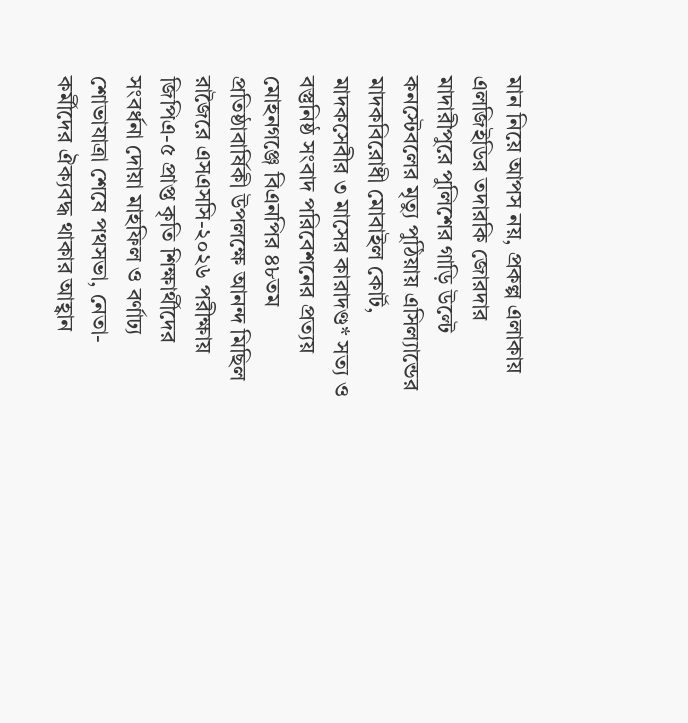মান নিয়ে আপস নয়, প্রকল্প এলাকায় এলজিইডির তদারকি জোরদার মাদারীপুরে পুলিশের গাড়ি উল্টে কনস্টেবলের মৃত্যু পুঠিয়ায় এসিল্যান্ডের মাদকবিরোধী মোবাইল কোর্ট, মাদকসেবীর ৩ মাসের কারাদণ্ড* সত্য ও বস্তুনিষ্ঠ সংবাদ পরিবেশনের প্রত্যয় মোহনগঞ্জে বিএনপির ৪৮তম প্রতিষ্ঠাবার্ষিকী উপলক্ষে আনন্দ মিছিল রাজৈরে এসএসসি-২০২৬ পরীক্ষায় জিপিএ-৫ প্রাপ্ত কৃতি শিক্ষার্থীদের সংবর্ধনা দোয়া মাহফিল ও বর্ণাঢ্য শোভাযাত্রা শেষে পথসভা, নেতা-কর্মীদের ঐক্যবদ্ধ থাকার আহ্বান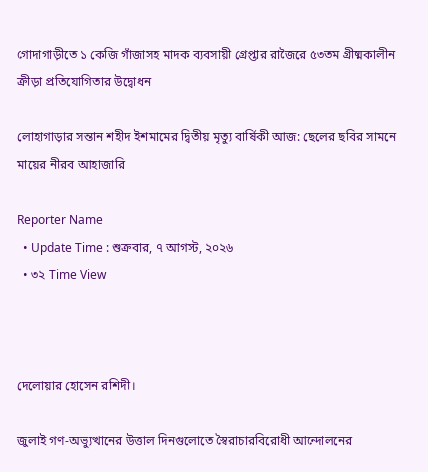গোদাগাড়ীতে ১ কেজি গাঁজাসহ মাদক ব্যবসায়ী গ্রেপ্তার রাজৈরে ৫৩তম গ্রীষ্মকালীন ক্রীড়া প্রতিযোগিতার উদ্বোধন

লোহাগাড়ার সন্তান শহীদ ইশমামের দ্বিতীয় মৃত্যু বার্ষিকী আজ: ছেলের ছবির সামনে মায়ের নীরব আহাজারি

Reporter Name
  • Update Time : শুক্রবার, ৭ আগস্ট, ২০২৬
  • ৩২ Time View



দেলোয়ার হোসেন রশিদী।

জুলাই গণ-অভ্যুত্থানের উত্তাল দিনগুলোতে স্বৈরাচারবিরোধী আন্দোলনের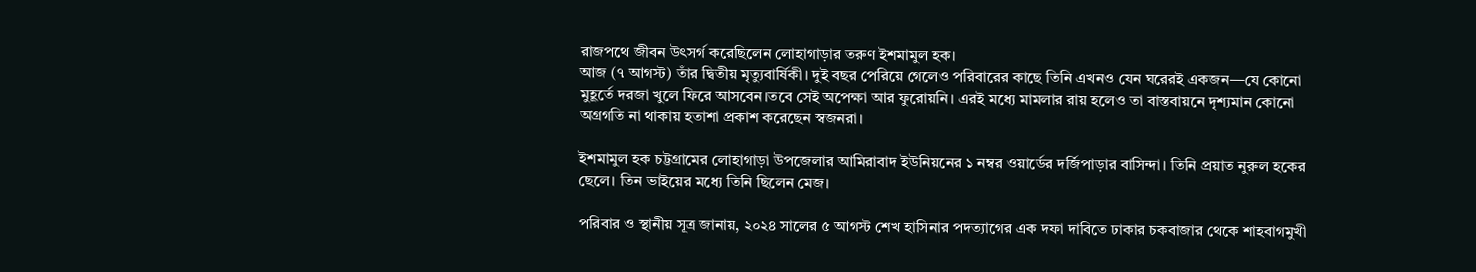রাজপথে জীবন উৎসর্গ করেছিলেন লোহাগাড়ার তরুণ ইশমামুল হক।
আজ (৭ আগস্ট) তাঁর দ্বিতীয় মৃত্যুবার্ষিকী। দুই বছর পেরিয়ে গেলেও পরিবারের কাছে তিনি এখনও যেন ঘরেরই একজন—যে কোনো মুহূর্তে দরজা খুলে ফিরে আসবেন।তবে সেই অপেক্ষা আর ফুরোয়নি। এরই মধ্যে মামলার রায় হলেও তা বাস্তবায়নে দৃশ্যমান কোনো অগ্রগতি না থাকায় হতাশা প্রকাশ করেছেন স্বজনরা।

ইশমামুল হক চট্টগ্রামের লোহাগাড়া উপজেলার আমিরাবাদ ইউনিয়নের ১ নম্বর ওয়ার্ডের দর্জিপাড়ার বাসিন্দা। তিনি প্রয়াত নুরুল হকের ছেলে। তিন ভাইয়ের মধ্যে তিনি ছিলেন মেজ।

পরিবার ও স্থানীয় সূত্র জানায়, ২০২৪ সালের ৫ আগস্ট শেখ হাসিনার পদত্যাগের এক দফা দাবিতে ঢাকার চকবাজার থেকে শাহবাগমুখী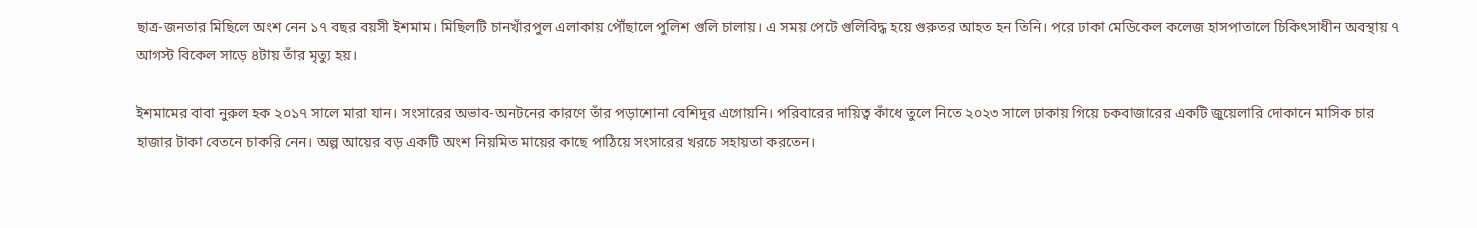ছাত্র-জনতার মিছিলে অংশ নেন ১৭ বছর বয়সী ইশমাম। মিছিলটি চানখাঁরপুল এলাকায় পৌঁছালে পুলিশ গুলি চালায়। এ সময় পেটে গুলিবিদ্ধ হয়ে গুরুতর আহত হন তিনি। পরে ঢাকা মেডিকেল কলেজ হাসপাতালে চিকিৎসাধীন অবস্থায় ৭ আগস্ট বিকেল সাড়ে ৪টায় তাঁর মৃত্যু হয়।

ইশমামের বাবা নুরুল হক ২০১৭ সালে মারা যান। সংসারের অভাব-অনটনের কারণে তাঁর পড়াশোনা বেশিদূর এগোয়নি। পরিবারের দায়িত্ব কাঁধে তুলে নিতে ২০২৩ সালে ঢাকায় গিয়ে চকবাজারের একটি জুয়েলারি দোকানে মাসিক চার হাজার টাকা বেতনে চাকরি নেন। অল্প আয়ের বড় একটি অংশ নিয়মিত মায়ের কাছে পাঠিয়ে সংসারের খরচে সহায়তা করতেন।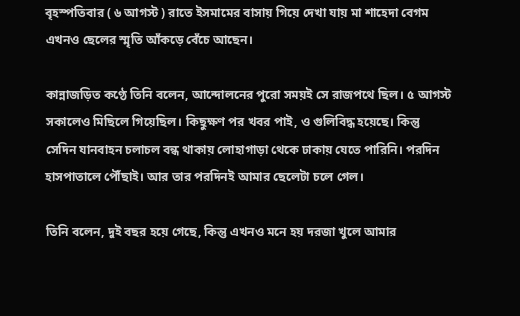বৃহস্পতিবার ( ৬ আগস্ট ) রাতে ইসমামের বাসায় গিয়ে দেখা যায় মা শাহেদা বেগম এখনও ছেলের স্মৃতি আঁকড়ে বেঁচে আছেন।

কান্নাজড়িত কণ্ঠে তিনি বলেন, আন্দোলনের পুরো সময়ই সে রাজপথে ছিল। ৫ আগস্ট সকালেও মিছিলে গিয়েছিল। কিছুক্ষণ পর খবর পাই, ও গুলিবিদ্ধ হয়েছে। কিন্তু সেদিন যানবাহন চলাচল বন্ধ থাকায় লোহাগাড়া থেকে ঢাকায় যেতে পারিনি। পরদিন হাসপাতালে পৌঁছাই। আর তার পরদিনই আমার ছেলেটা চলে গেল।

তিনি বলেন, দুই বছর হয়ে গেছে, কিন্তু এখনও মনে হয় দরজা খুলে আমার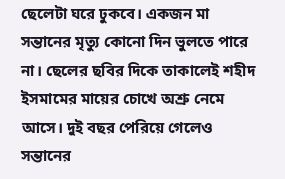ছেলেটা ঘরে ঢুকবে। একজন মা সন্তানের মৃত্যু কোনো দিন ভুলতে পারে না। ছেলের ছবির দিকে তাকালেই শহীদ ইসমামের মায়ের চোখে অশ্রু নেমে আসে। দুই বছর পেরিয়ে গেলেও সন্তানের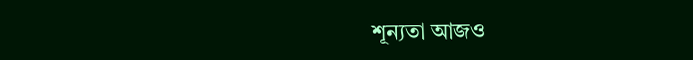শূন্যতা আজও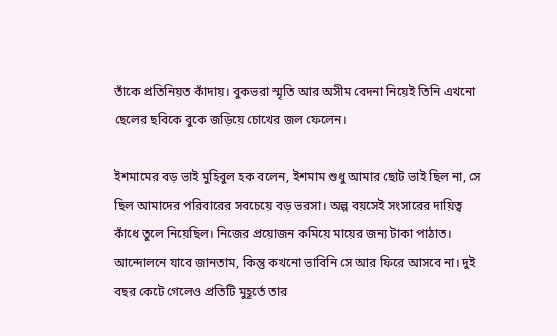তাঁকে প্রতিনিয়ত কাঁদায়। বুকভরা স্মৃতি আর অসীম বেদনা নিয়েই তিনি এখনো ছেলের ছবিকে বুকে জড়িয়ে চোখের জল ফেলেন।

ইশমামের বড় ভাই মুহিবুল হক বলেন, ইশমাম শুধু আমার ছোট ভাই ছিল না, সে ছিল আমাদের পরিবারের সবচেয়ে বড় ভরসা। অল্প বয়সেই সংসারের দায়িত্ব কাঁধে তুলে নিয়েছিল। নিজের প্রয়োজন কমিয়ে মায়ের জন্য টাকা পাঠাত। আন্দোলনে যাবে জানতাম, কিন্তু কখনো ভাবিনি সে আর ফিরে আসবে না। দুই বছর কেটে গেলেও প্রতিটি মুহূর্তে তার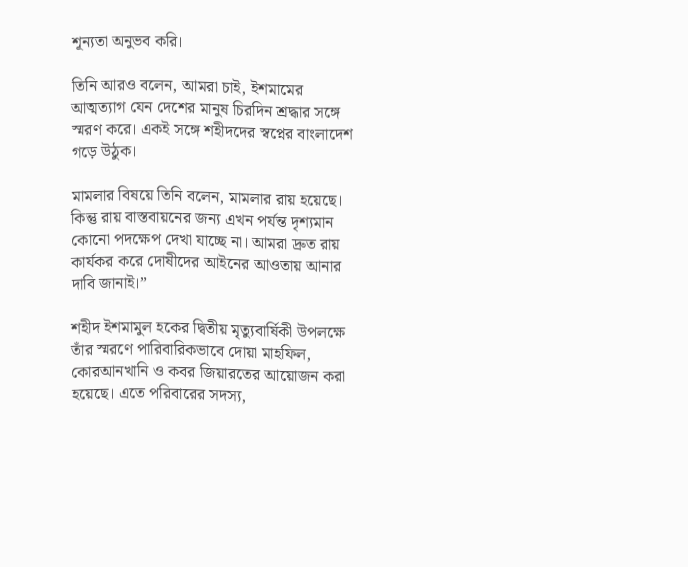শূন্যতা অনুভব করি।

তিনি আরও বলেন, আমরা চাই, ইশমামের আত্মত্যাগ যেন দেশের মানুষ চিরদিন শ্রদ্ধার সঙ্গে স্মরণ করে। একই সঙ্গে শহীদদের স্বপ্নের বাংলাদেশ গড়ে উঠুক।

মামলার বিষয়ে তিনি বলেন, মামলার রায় হয়েছে। কিন্তু রায় বাস্তবায়নের জন্য এখন পর্যন্ত দৃশ্যমান কোনো পদক্ষেপ দেখা যাচ্ছে না। আমরা দ্রুত রায় কার্যকর করে দোষীদের আইনের আওতায় আনার দাবি জানাই।”

শহীদ ইশমামুল হকের দ্বিতীয় মৃত্যুবার্ষিকী উপলক্ষে তাঁর স্মরণে পারিবারিকভাবে দোয়া মাহফিল, কোরআনখানি ও কবর জিয়ারতের আয়োজন করা হয়েছে। এতে পরিবারের সদস্য,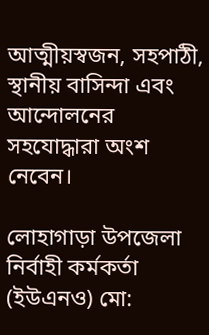আত্মীয়স্বজন, সহপাঠী, স্থানীয় বাসিন্দা এবং আন্দোলনের সহযোদ্ধারা অংশ নেবেন।

লোহাগাড়া উপজেলা নির্বাহী কর্মকর্তা (ইউএনও) মো: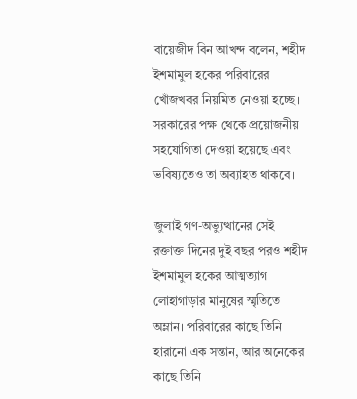বায়েজীদ বিন আখন্দ বলেন, শহীদ ইশমামুল হকের পরিবারের খোঁজখবর নিয়মিত নেওয়া হচ্ছে। সরকারের পক্ষ থেকে প্রয়োজনীয় সহযোগিতা দেওয়া হয়েছে এবং ভবিষ্যতেও তা অব্যাহত থাকবে।

জুলাই গণ-অভ্যুত্থানের সেই রক্তাক্ত দিনের দুই বছর পরও শহীদ ইশমামুল হকের আত্মত্যাগ লোহাগাড়ার মানুষের স্মৃতিতে অম্লান। পরিবারের কাছে তিনি হারানো এক সন্তান, আর অনেকের কাছে তিনি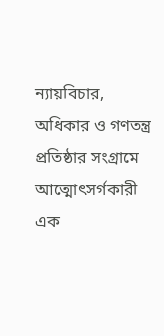ন্যায়বিচার, অধিকার ও গণতন্ত্র প্রতিষ্ঠার সংগ্রামে আত্মোৎসর্গকারী এক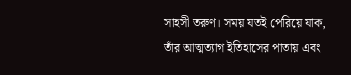সাহসী তরুণ। সময় যতই পেরিয়ে যাক, তাঁর আত্মত্যাগ ইতিহাসের পাতায় এবং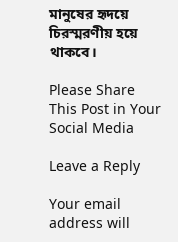মানুষের হৃদয়ে চিরস্মরণীয় হয়ে থাকবে।

Please Share This Post in Your Social Media

Leave a Reply

Your email address will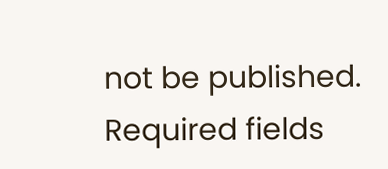not be published. Required fields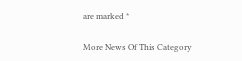are marked *

More News Of This Category